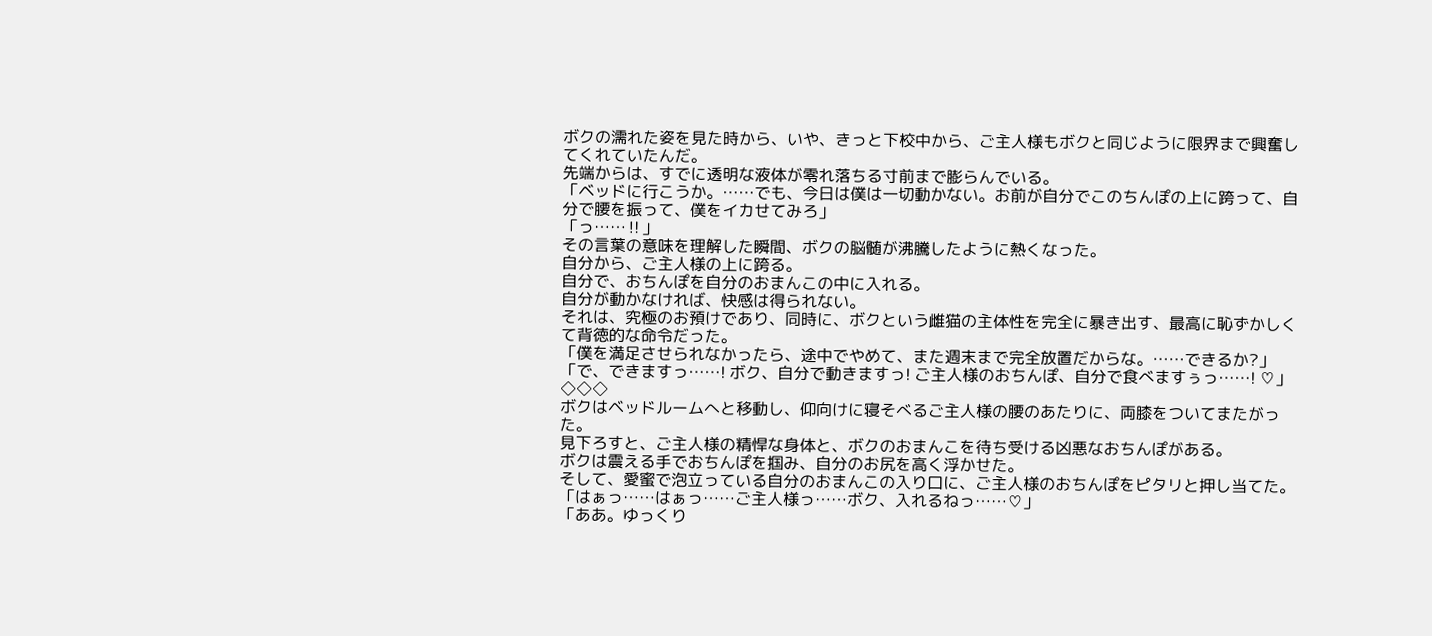ボクの濡れた姿を見た時から、いや、きっと下校中から、ご主人様もボクと同じように限界まで興奮してくれていたんだ。
先端からは、すでに透明な液体が零れ落ちる寸前まで膨らんでいる。
「ベッドに行こうか。……でも、今日は僕は一切動かない。お前が自分でこのちんぽの上に跨って、自分で腰を振って、僕をイカせてみろ」
「っ……‼」
その言葉の意味を理解した瞬間、ボクの脳髄が沸騰したように熱くなった。
自分から、ご主人様の上に跨る。
自分で、おちんぽを自分のおまんこの中に入れる。
自分が動かなければ、快感は得られない。
それは、究極のお預けであり、同時に、ボクという雌猫の主体性を完全に暴き出す、最高に恥ずかしくて背徳的な命令だった。
「僕を満足させられなかったら、途中でやめて、また週末まで完全放置だからな。……できるか?」
「で、できますっ……! ボク、自分で動きますっ! ご主人様のおちんぽ、自分で食べますぅっ……! ♡」
◇◇◇
ボクはベッドルームへと移動し、仰向けに寝そべるご主人様の腰のあたりに、両膝をついてまたがった。
見下ろすと、ご主人様の精悍な身体と、ボクのおまんこを待ち受ける凶悪なおちんぽがある。
ボクは震える手でおちんぽを掴み、自分のお尻を高く浮かせた。
そして、愛蜜で泡立っている自分のおまんこの入り口に、ご主人様のおちんぽをピタリと押し当てた。
「はぁっ……はぁっ……ご主人様っ……ボク、入れるねっ……♡」
「ああ。ゆっくり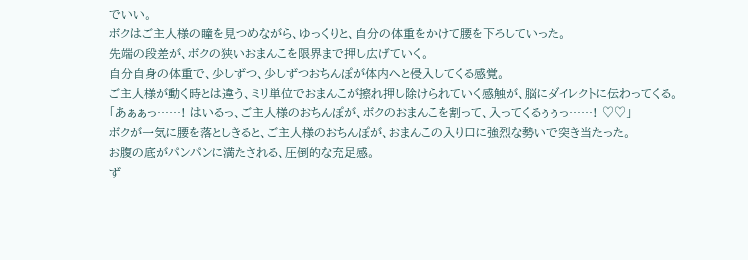でいい。
ボクはご主人様の瞳を見つめながら、ゆっくりと、自分の体重をかけて腰を下ろしていった。
先端の段差が、ボクの狭いおまんこを限界まで押し広げていく。
自分自身の体重で、少しずつ、少しずつおちんぽが体内へと侵入してくる感覚。
ご主人様が動く時とは違う、ミリ単位でおまんこが擦れ押し除けられていく感触が、脳にダイレクトに伝わってくる。
「あぁぁっ……! はいるっ、ご主人様のおちんぽが、ボクのおまんこを割って、入ってくるぅぅっ……! ♡♡」
ボクが一気に腰を落としきると、ご主人様のおちんぽが、おまんこの入り口に強烈な勢いで突き当たった。
お腹の底がパンパンに満たされる、圧倒的な充足感。
ず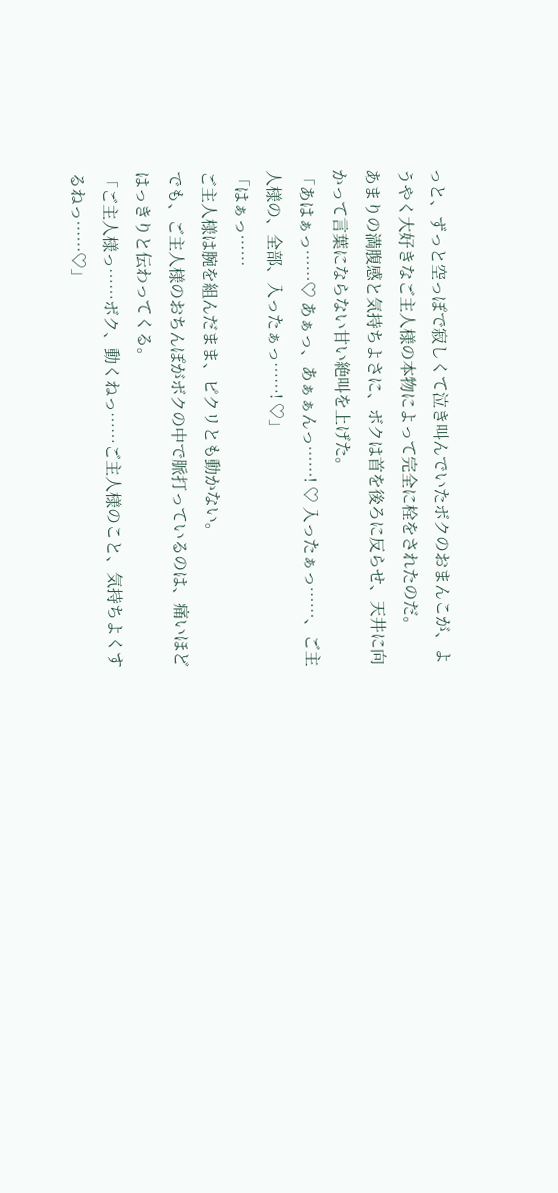っと、ずっと空っぽで寂しくて泣き叫んでいたボクのおまんこが、ようやく大好きなご主人様の本物によって完全に栓をされたのだ。
あまりの満腹感と気持ちよさに、ボクは首を後ろに反らせ、天井に向かって言葉にならない甘い絶叫を上げた。
「あはぁっ……♡ あぁっ、あぁぁんっ……! ♡ 入ったぁっ……、ご主人様の、全部、入ったぁっ……! ♡」
「はぁっ……
ご主人様は腕を組んだまま、ピクリとも動かない。
でも、ご主人様のおちんぽがボクの中で脈打っているのは、痛いほどはっきりと伝わってくる。
「ご主人様っ……ボク、動くねっ……ご主人様のこと、気持ちよくするねっ……♡」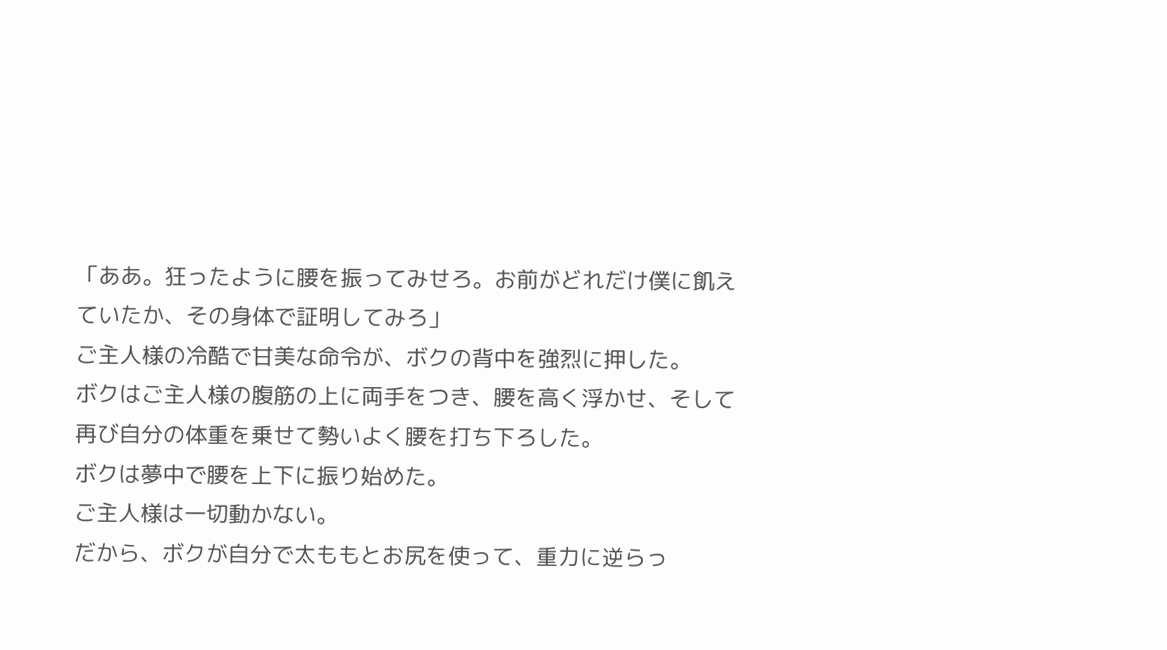「ああ。狂ったように腰を振ってみせろ。お前がどれだけ僕に飢えていたか、その身体で証明してみろ」
ご主人様の冷酷で甘美な命令が、ボクの背中を強烈に押した。
ボクはご主人様の腹筋の上に両手をつき、腰を高く浮かせ、そして再び自分の体重を乗せて勢いよく腰を打ち下ろした。
ボクは夢中で腰を上下に振り始めた。
ご主人様は一切動かない。
だから、ボクが自分で太ももとお尻を使って、重力に逆らっ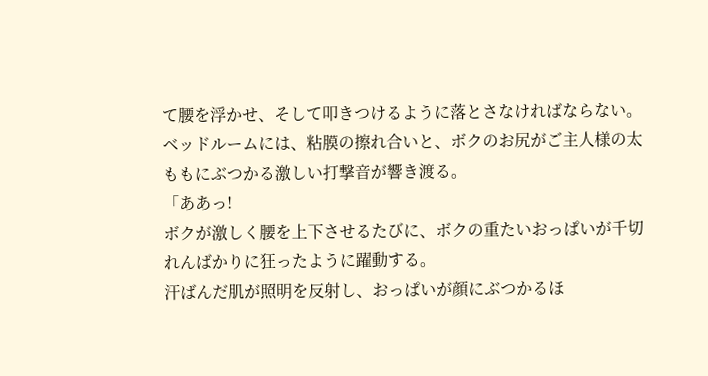て腰を浮かせ、そして叩きつけるように落とさなければならない。
ベッドルームには、粘膜の擦れ合いと、ボクのお尻がご主人様の太ももにぶつかる激しい打撃音が響き渡る。
「ああっ!
ボクが激しく腰を上下させるたびに、ボクの重たいおっぱいが千切れんばかりに狂ったように躍動する。
汗ばんだ肌が照明を反射し、おっぱいが顔にぶつかるほ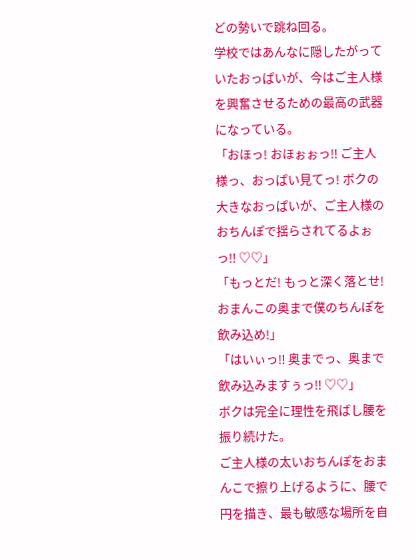どの勢いで跳ね回る。
学校ではあんなに隠したがっていたおっぱいが、今はご主人様を興奮させるための最高の武器になっている。
「おほっ! おほぉぉっ‼ ご主人様っ、おっぱい見てっ! ボクの大きなおっぱいが、ご主人様のおちんぽで揺らされてるよぉっ‼ ♡♡」
「もっとだ! もっと深く落とせ! おまんこの奥まで僕のちんぽを飲み込め!」
「はいぃっ‼ 奥までっ、奥まで飲み込みますぅっ‼ ♡♡」
ボクは完全に理性を飛ばし腰を振り続けた。
ご主人様の太いおちんぽをおまんこで擦り上げるように、腰で円を描き、最も敏感な場所を自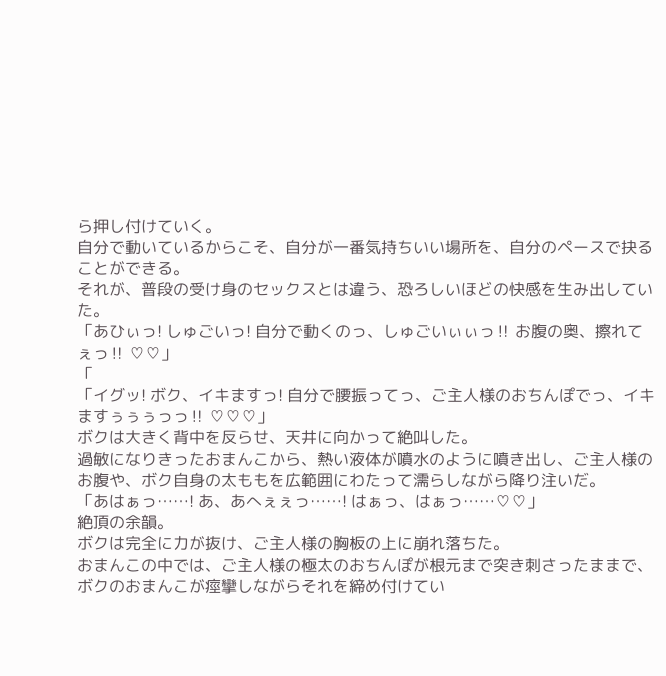ら押し付けていく。
自分で動いているからこそ、自分が一番気持ちいい場所を、自分のペースで抉ることができる。
それが、普段の受け身のセックスとは違う、恐ろしいほどの快感を生み出していた。
「あひぃっ! しゅごいっ! 自分で動くのっ、しゅごいぃぃっ‼ お腹の奥、擦れてぇっ‼ ♡♡」
「
「イグッ! ボク、イキますっ! 自分で腰振ってっ、ご主人様のおちんぽでっ、イキますぅぅぅっっ‼ ♡♡♡」
ボクは大きく背中を反らせ、天井に向かって絶叫した。
過敏になりきったおまんこから、熱い液体が噴水のように噴き出し、ご主人様のお腹や、ボク自身の太ももを広範囲にわたって濡らしながら降り注いだ。
「あはぁっ……! あ、あへぇぇっ……! はぁっ、はぁっ……♡♡」
絶頂の余韻。
ボクは完全に力が抜け、ご主人様の胸板の上に崩れ落ちた。
おまんこの中では、ご主人様の極太のおちんぽが根元まで突き刺さったままで、ボクのおまんこが痙攣しながらそれを締め付けてい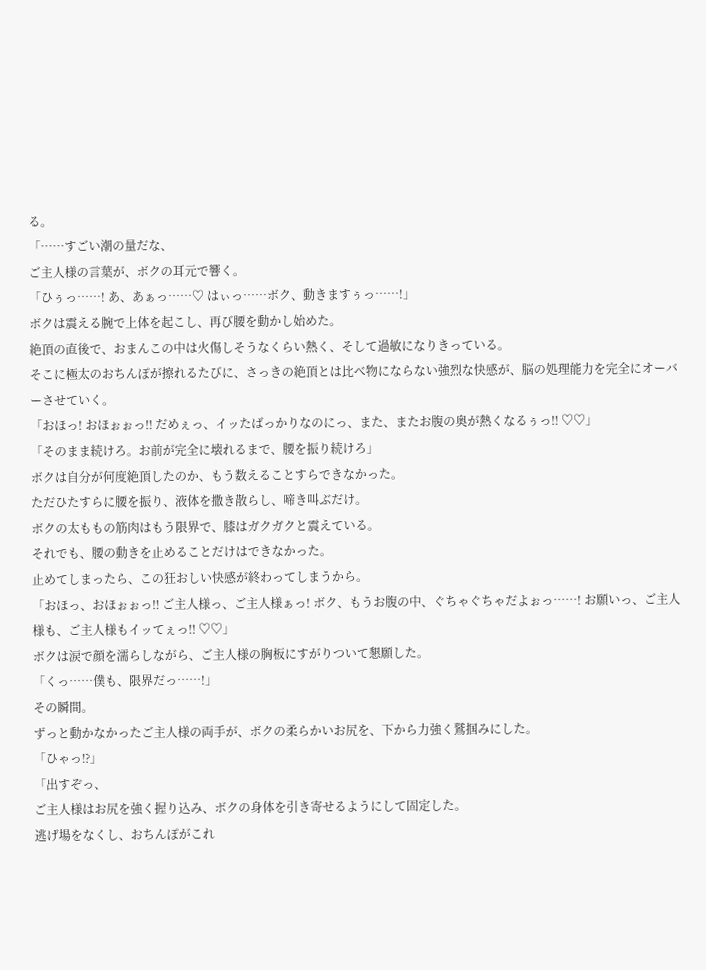る。
「……すごい潮の量だな、
ご主人様の言葉が、ボクの耳元で響く。
「ひぅっ……! あ、あぁっ……♡ はぃっ……ボク、動きますぅっ……!」
ボクは震える腕で上体を起こし、再び腰を動かし始めた。
絶頂の直後で、おまんこの中は火傷しそうなくらい熱く、そして過敏になりきっている。
そこに極太のおちんぽが擦れるたびに、さっきの絶頂とは比べ物にならない強烈な快感が、脳の処理能力を完全にオーバーさせていく。
「おほっ! おほぉぉっ‼ だめぇっ、イッたばっかりなのにっ、また、またお腹の奥が熱くなるぅっ‼ ♡♡」
「そのまま続けろ。お前が完全に壊れるまで、腰を振り続けろ」
ボクは自分が何度絶頂したのか、もう数えることすらできなかった。
ただひたすらに腰を振り、液体を撒き散らし、啼き叫ぶだけ。
ボクの太ももの筋肉はもう限界で、膝はガクガクと震えている。
それでも、腰の動きを止めることだけはできなかった。
止めてしまったら、この狂おしい快感が終わってしまうから。
「おほっ、おほぉぉっ‼ ご主人様っ、ご主人様ぁっ! ボク、もうお腹の中、ぐちゃぐちゃだよぉっ……! お願いっ、ご主人様も、ご主人様もイッてぇっ‼ ♡♡」
ボクは涙で顔を濡らしながら、ご主人様の胸板にすがりついて懇願した。
「くっ……僕も、限界だっ……!」
その瞬間。
ずっと動かなかったご主人様の両手が、ボクの柔らかいお尻を、下から力強く鷲掴みにした。
「ひゃっ⁉」
「出すぞっ、
ご主人様はお尻を強く握り込み、ボクの身体を引き寄せるようにして固定した。
逃げ場をなくし、おちんぽがこれ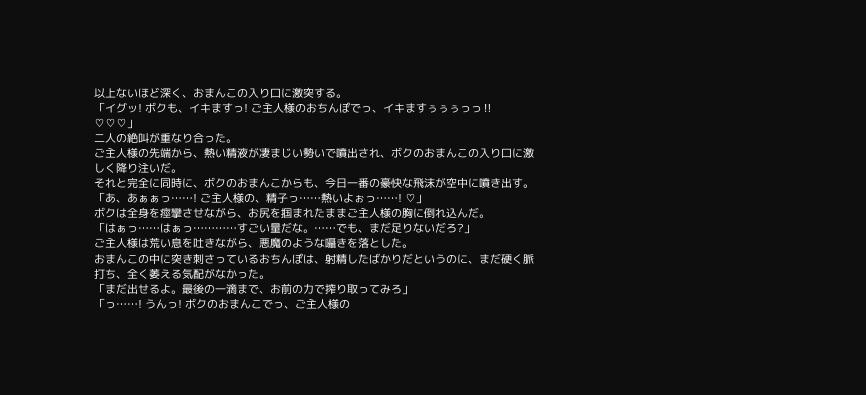以上ないほど深く、おまんこの入り口に激突する。
「イグッ! ボクも、イキますっ! ご主人様のおちんぽでっ、イキますぅぅぅっっ‼ ♡♡♡」
二人の絶叫が重なり合った。
ご主人様の先端から、熱い精液が凄まじい勢いで噴出され、ボクのおまんこの入り口に激しく降り注いだ。
それと完全に同時に、ボクのおまんこからも、今日一番の豪快な飛沫が空中に噴き出す。
「あ、あぁぁっ……! ご主人様の、精子っ……熱いよぉっ……! ♡」
ボクは全身を痙攣させながら、お尻を掴まれたままご主人様の胸に倒れ込んだ。
「はぁっ……はぁっ…………すごい量だな。……でも、まだ足りないだろ?」
ご主人様は荒い息を吐きながら、悪魔のような囁きを落とした。
おまんこの中に突き刺さっているおちんぽは、射精したばかりだというのに、まだ硬く脈打ち、全く萎える気配がなかった。
「まだ出せるよ。最後の一滴まで、お前の力で搾り取ってみろ」
「っ……! うんっ! ボクのおまんこでっ、ご主人様の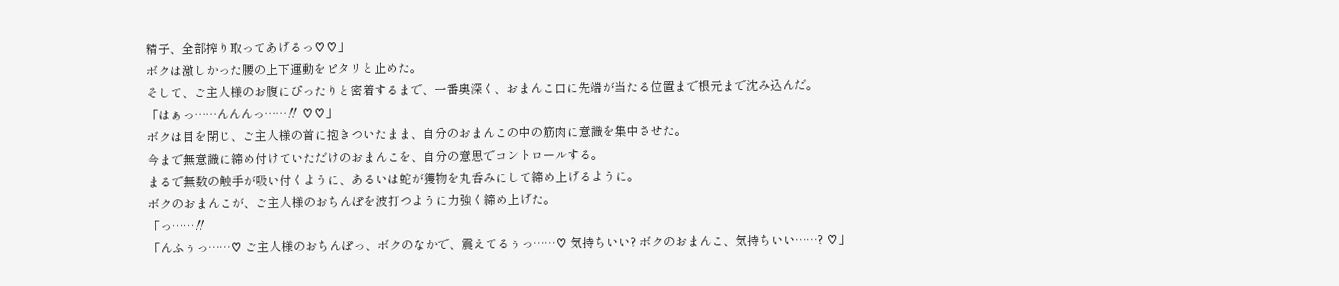精子、全部搾り取ってあげるっ♡♡」
ボクは激しかった腰の上下運動をピタリと止めた。
そして、ご主人様のお腹にぴったりと密着するまで、一番奥深く、おまんこ口に先端が当たる位置まで根元まで沈み込んだ。
「はぁっ……んんんっ……‼ ♡♡」
ボクは目を閉じ、ご主人様の首に抱きついたまま、自分のおまんこの中の筋肉に意識を集中させた。
今まで無意識に締め付けていただけのおまんこを、自分の意思でコントロールする。
まるで無数の触手が吸い付くように、あるいは蛇が獲物を丸呑みにして締め上げるように。
ボクのおまんこが、ご主人様のおちんぽを波打つように力強く締め上げた。
「っ……‼
「んふぅっ……♡ ご主人様のおちんぽっ、ボクのなかで、震えてるぅっ……♡ 気持ちいい? ボクのおまんこ、気持ちいい……? ♡」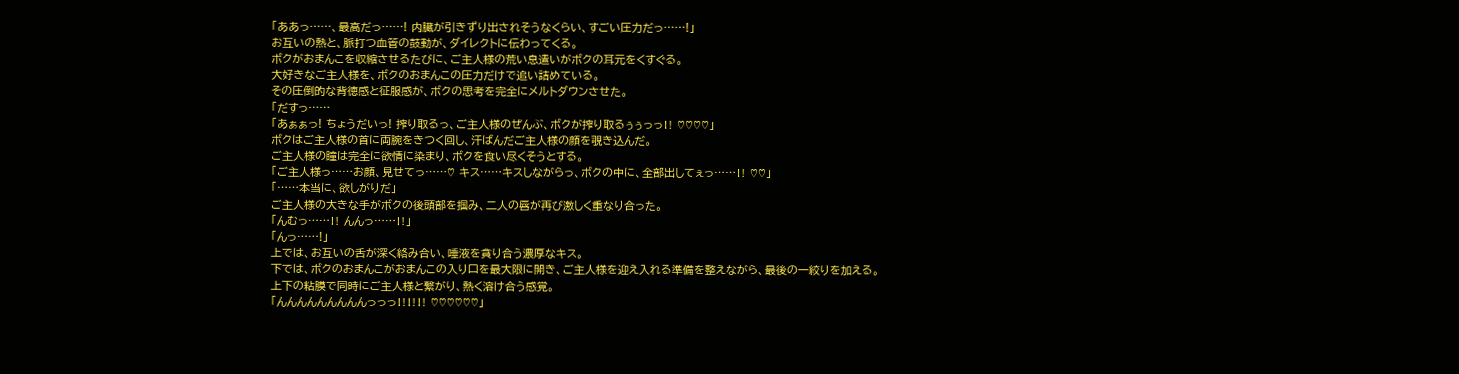「ああっ……、最高だっ……! 内臓が引きずり出されそうなくらい、すごい圧力だっ……!」
お互いの熱と、脈打つ血管の鼓動が、ダイレクトに伝わってくる。
ボクがおまんこを収縮させるたびに、ご主人様の荒い息遣いがボクの耳元をくすぐる。
大好きなご主人様を、ボクのおまんこの圧力だけで追い詰めている。
その圧倒的な背徳感と征服感が、ボクの思考を完全にメルトダウンさせた。
「だすっ……
「あぁぁっ! ちょうだいっ! 搾り取るっ、ご主人様のぜんぶ、ボクが搾り取るぅぅっっ‼ ♡♡♡♡」
ボクはご主人様の首に両腕をきつく回し、汗ばんだご主人様の顔を覗き込んだ。
ご主人様の瞳は完全に欲情に染まり、ボクを食い尽くそうとする。
「ご主人様っ……お顔、見せてっ……♡ キス……キスしながらっ、ボクの中に、全部出してぇっ……‼ ♡♡」
「……本当に、欲しがりだ」
ご主人様の大きな手がボクの後頭部を掴み、二人の唇が再び激しく重なり合った。
「んむっ……‼ んんっ……‼」
「んっ……!」
上では、お互いの舌が深く絡み合い、唾液を貪り合う濃厚なキス。
下では、ボクのおまんこがおまんこの入り口を最大限に開き、ご主人様を迎え入れる準備を整えながら、最後の一絞りを加える。
上下の粘膜で同時にご主人様と繋がり、熱く溶け合う感覚。
「んんんんんんんんんっっっ‼‼‼ ♡♡♡♡♡♡」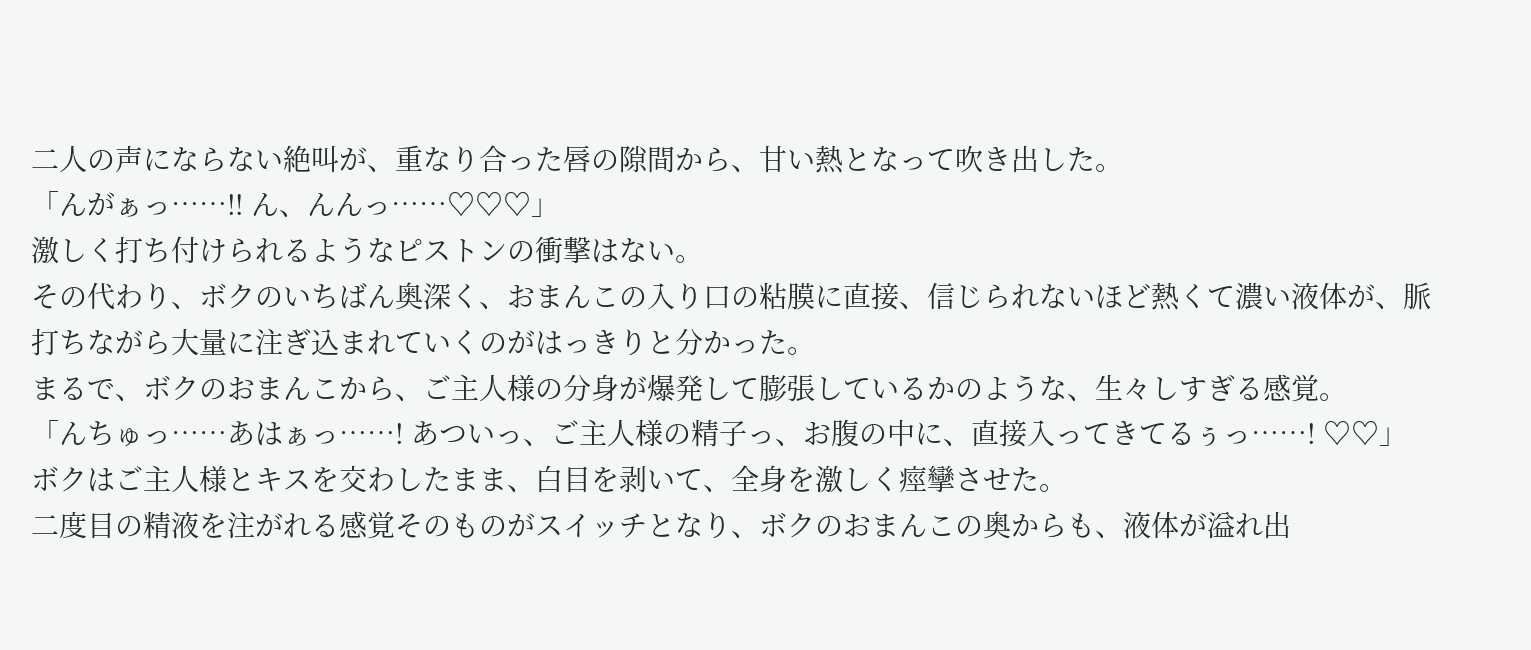二人の声にならない絶叫が、重なり合った唇の隙間から、甘い熱となって吹き出した。
「んがぁっ……‼ ん、んんっ……♡♡♡」
激しく打ち付けられるようなピストンの衝撃はない。
その代わり、ボクのいちばん奥深く、おまんこの入り口の粘膜に直接、信じられないほど熱くて濃い液体が、脈打ちながら大量に注ぎ込まれていくのがはっきりと分かった。
まるで、ボクのおまんこから、ご主人様の分身が爆発して膨張しているかのような、生々しすぎる感覚。
「んちゅっ……あはぁっ……! あついっ、ご主人様の精子っ、お腹の中に、直接入ってきてるぅっ……! ♡♡」
ボクはご主人様とキスを交わしたまま、白目を剥いて、全身を激しく痙攣させた。
二度目の精液を注がれる感覚そのものがスイッチとなり、ボクのおまんこの奥からも、液体が溢れ出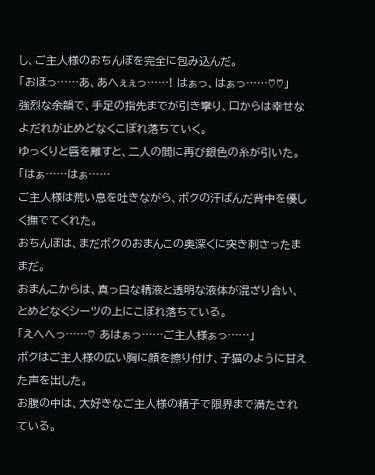し、ご主人様のおちんぽを完全に包み込んだ。
「おほっ……あ、あへぇぇっ……! はぁっ、はぁっ……♡♡」
強烈な余韻で、手足の指先までが引き攣り、口からは幸せなよだれが止めどなくこぼれ落ちていく。
ゆっくりと唇を離すと、二人の間に再び銀色の糸が引いた。
「はぁ……はぁ……
ご主人様は荒い息を吐きながら、ボクの汗ばんだ背中を優しく撫でてくれた。
おちんぽは、まだボクのおまんこの奥深くに突き刺さったままだ。
おまんこからは、真っ白な精液と透明な液体が混ざり合い、とめどなくシーツの上にこぼれ落ちている。
「えへへっ……♡ あはぁっ……ご主人様ぁっ……」
ボクはご主人様の広い胸に顔を擦り付け、子猫のように甘えた声を出した。
お腹の中は、大好きなご主人様の精子で限界まで満たされている。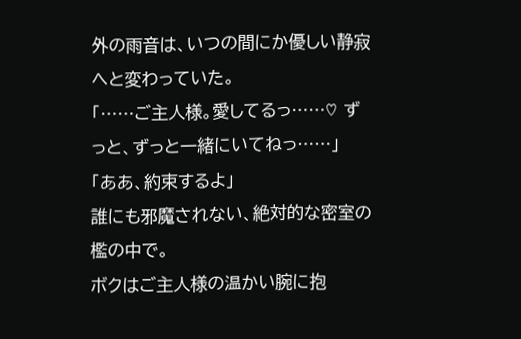外の雨音は、いつの間にか優しい静寂へと変わっていた。
「……ご主人様。愛してるっ……♡ ずっと、ずっと一緒にいてねっ……」
「ああ、約束するよ」
誰にも邪魔されない、絶対的な密室の檻の中で。
ボクはご主人様の温かい腕に抱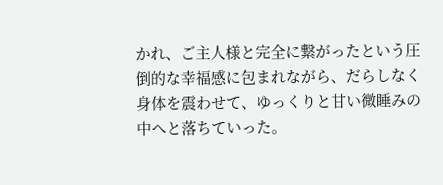かれ、ご主人様と完全に繋がったという圧倒的な幸福感に包まれながら、だらしなく身体を震わせて、ゆっくりと甘い微睡みの中へと落ちていった。